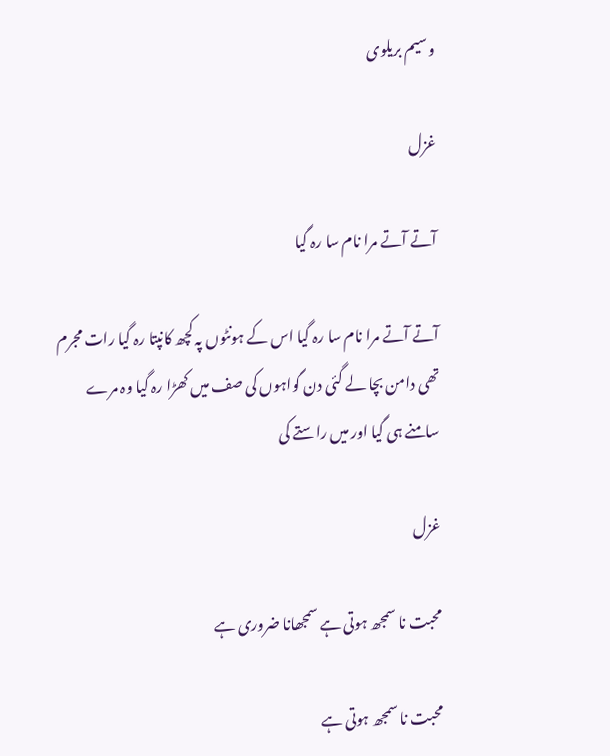وسیم بریلوی

غزل

آتے آتے مرا نام سا رہ گیا

آتے آتے مرا نام سا رہ گیا اس کے ہونٹوں پہ کچھ کانپتا رہ گیا رات مجرم تھی دامن بچا لے گئی دن گواہوں کی صف میں کھڑا رہ گیا وہ مرے سامنے ہی گیا اور میں راستے کی

غزل

محبت نا سمجھ ہوتی ہے سمجھانا ضروری ہے

محبت نا سمجھ ہوتی ہے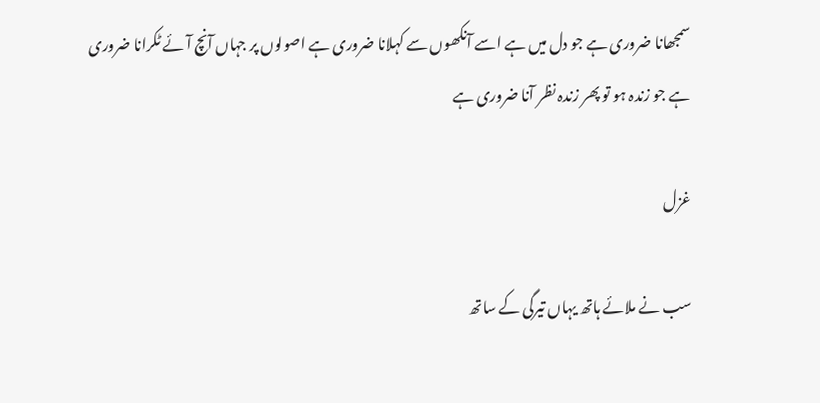سمجھانا ضروری ہے جو دل میں ہے اسے آنکھوں سے کہلانا ضروری ہے اصولوں پر جہاں آنچ آئے ٹکرانا ضروری ہے جو زندہ ہو تو پھر زندہ نظر آنا ضروری ہے

غزل

سب نے ملائے ہاتھ یہاں تیرگی کے ساتھ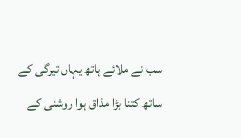سب نے ملائے ہاتھ یہاں تیرگی کے ساتھ کتنا بڑا مذاق ہوا روشنی کے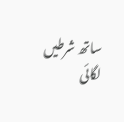ساتھ شرطیں لگائی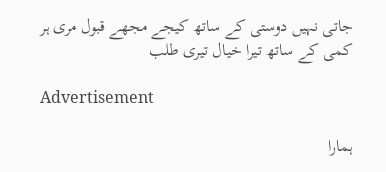جاتی نہیں دوستی کے ساتھ کیجے مجھے قبول مری ہر کمی کے ساتھ تیرا خیال تیری طلب

Advertisement

ہمارا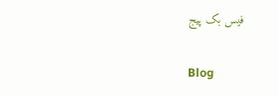فیس بک پیج

Blog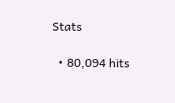Stats

  • 80,094 hits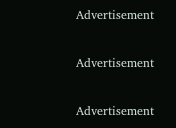Advertisement

Advertisement

Advertisement